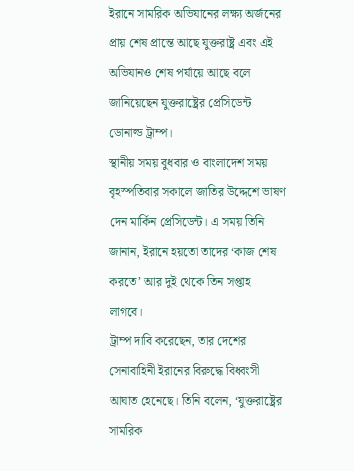ইরানে সামরিক অভিযানের লক্ষ্য অর্জনের প্রায় শেষ প্রান্তে আছে যুক্তরাষ্ট্র এবং এই অভিযানও শেষ পর্যায়ে আছে বলে জানিয়েছেন যুক্তরাষ্ট্রের প্রেসিডেন্ট ডোনাল্ড ট্রাম্প।
স্থানীয় সময় বুধবার ও বাংলাদেশ সময় বৃহস্পতিবার সকালে জাতির উদ্দেশে ভাষণ দেন মার্কিন প্রেসিডেন্ট। এ সময় তিনি জানান, ইরানে হয়তো তাদের ‘কাজ শেষ করতে’ আর দুই থেকে তিন সপ্তাহ লাগবে।
ট্রাম্প দাবি করেছেন, তার দেশের সেনাবাহিনী ইরানের বিরুদ্ধে বিধ্বংসী আঘাত হেনেছে। তিনি বলেন, ‘যুক্তরাষ্ট্রের সামরিক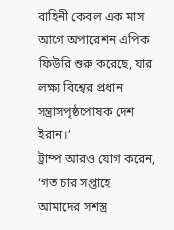বাহিনী কেবল এক মাস আগে অপারেশন এপিক ফিউরি শুরু করেছে, যার লক্ষ্য বিশ্বের প্রধান সন্ত্রাসপৃষ্ঠপোষক দেশ ইরান।’
ট্রাম্প আরও যোগ করেন, ‘গত চার সপ্তাহে আমাদের সশস্ত্র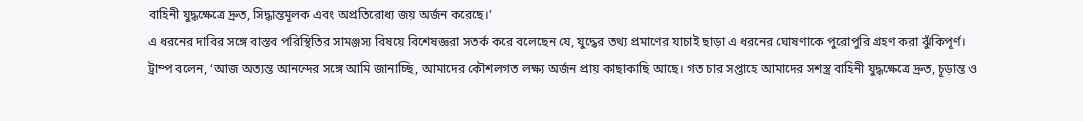বাহিনী যুদ্ধক্ষেত্রে দ্রুত, সিদ্ধান্তমূলক এবং অপ্রতিরোধ্য জয় অর্জন করেছে।’
এ ধরনের দাবির সঙ্গে বাস্তব পরিস্থিতির সামঞ্জস্য বিষয়ে বিশেষজ্ঞরা সতর্ক করে বলেছেন যে, যুদ্ধের তথ্য প্রমাণের যাচাই ছাড়া এ ধরনের ঘোষণাকে পুরোপুরি গ্রহণ করা ঝুঁকিপূর্ণ।
ট্রাম্প বলেন, ‘আজ অত্যন্ত আনন্দের সঙ্গে আমি জানাচ্ছি, আমাদের কৌশলগত লক্ষ্য অর্জন প্রায় কাছাকাছি আছে। গত চার সপ্তাহে আমাদের সশস্ত্র বাহিনী যুদ্ধক্ষেত্রে দ্রুত, চূড়ান্ত ও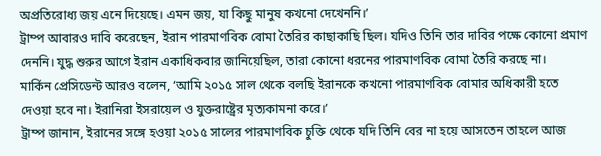অপ্রতিরোধ্য জয় এনে দিয়েছে। এমন জয়, যা কিছু মানুষ কখনো দেখেননি।’
ট্রাম্প আবারও দাবি করেছেন, ইরান পারমাণবিক বোমা তৈরির কাছাকাছি ছিল। যদিও তিনি তার দাবির পক্ষে কোনো প্রমাণ দেননি। যুদ্ধ শুরুর আগে ইরান একাধিকবার জানিয়েছিল, তারা কোনো ধরনের পারমাণবিক বোমা তৈরি করছে না।
মার্কিন প্রেসিডেন্ট আরও বলেন, ‘আমি ২০১৫ সাল থেকে বলছি ইরানকে কখনো পারমাণবিক বোমার অধিকারী হতে দেওয়া হবে না। ইরানিরা ইসরায়েল ও যুক্তরাষ্ট্রের মৃত্যকামনা করে।’
ট্রাম্প জানান, ইরানের সঙ্গে হওয়া ২০১৫ সালের পারমাণবিক চুক্তি থেকে যদি তিনি বের না হয়ে আসতেন তাহলে আজ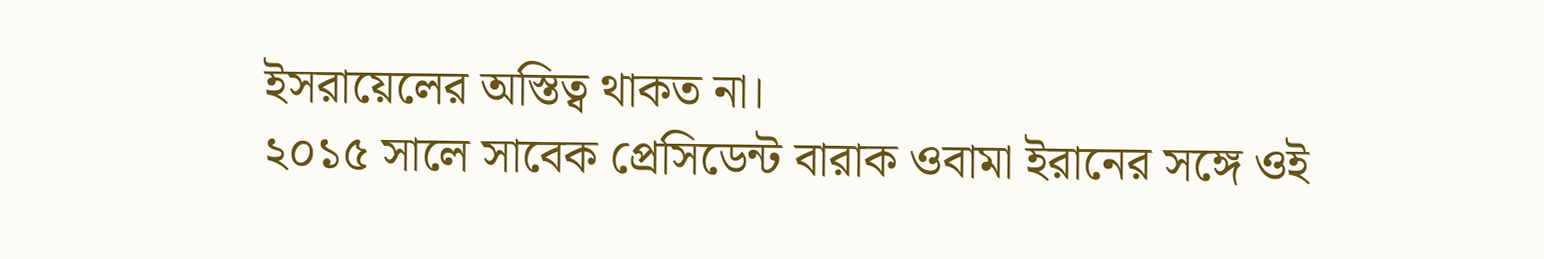ইসরায়েলের অস্তিত্ব থাকত না।
২০১৫ সালে সাবেক প্রেসিডেন্ট বারাক ওবামা ইরানের সঙ্গে ওই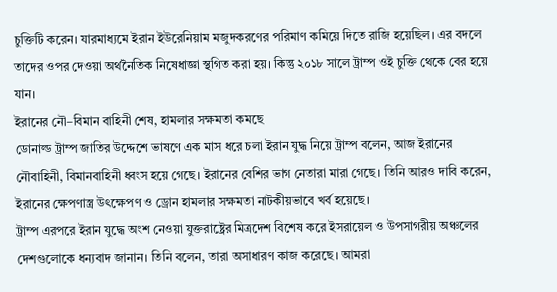চুক্তিটি করেন। যারমাধ্যমে ইরান ইউরেনিয়াম মজুদকরণের পরিমাণ কমিয়ে দিতে রাজি হয়েছিল। এর বদলে তাদের ওপর দেওয়া অর্থনৈতিক নিষেধাজ্ঞা স্থগিত করা হয়। কিন্তু ২০১৮ সালে ট্রাম্প ওই চুক্তি থেকে বের হয়ে যান।
ইরানের নৌ–বিমান বাহিনী শেষ, হামলার সক্ষমতা কমছে
ডোনাল্ড ট্রাম্প জাতির উদ্দেশে ভাষণে এক মাস ধরে চলা ইরান যুদ্ধ নিয়ে ট্রাম্প বলেন, আজ ইরানের নৌবাহিনী, বিমানবাহিনী ধ্বংস হয়ে গেছে। ইরানের বেশির ভাগ নেতারা মারা গেছে। তিনি আরও দাবি করেন, ইরানের ক্ষেপণাস্ত্র উৎক্ষেপণ ও ড্রোন হামলার সক্ষমতা নাটকীয়ভাবে খর্ব হয়েছে।
ট্রাম্প এরপরে ইরান যুদ্ধে অংশ নেওয়া যুক্তরাষ্ট্রের মিত্রদেশ বিশেষ করে ইসরায়েল ও উপসাগরীয় অঞ্চলের দেশগুলোকে ধন্যবাদ জানান। তিনি বলেন, তারা অসাধারণ কাজ করেছে। আমরা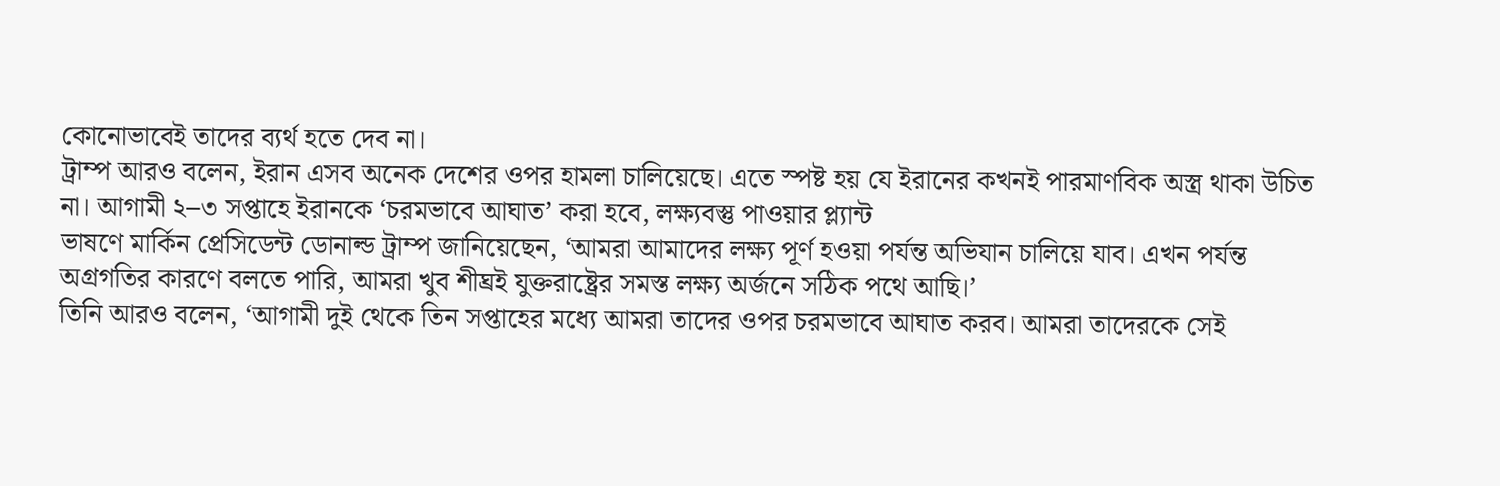কোনোভাবেই তাদের ব্যর্থ হতে দেব না।
ট্রাম্প আরও বলেন, ইরান এসব অনেক দেশের ওপর হামলা চালিয়েছে। এতে স্পষ্ট হয় যে ইরানের কখনই পারমাণবিক অস্ত্র থাকা উচিত না। আগামী ২–৩ সপ্তাহে ইরানকে ‘চরমভাবে আঘাত’ করা হবে, লক্ষ্যবস্তু পাওয়ার প্ল্যান্ট
ভাষণে মার্কিন প্রেসিডেন্ট ডোনাল্ড ট্রাম্প জানিয়েছেন, ‘আমরা আমাদের লক্ষ্য পূর্ণ হওয়া পর্যন্ত অভিযান চালিয়ে যাব। এখন পর্যন্ত অগ্রগতির কারণে বলতে পারি, আমরা খুব শীঘ্রই যুক্তরাষ্ট্রের সমস্ত লক্ষ্য অর্জনে সঠিক পথে আছি।’
তিনি আরও বলেন, ‘আগামী দুই থেকে তিন সপ্তাহের মধ্যে আমরা তাদের ওপর চরমভাবে আঘাত করব। আমরা তাদেরকে সেই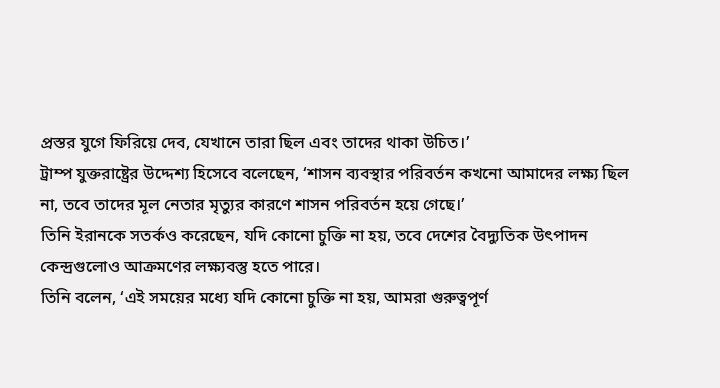প্রস্তর যুগে ফিরিয়ে দেব, যেখানে তারা ছিল এবং তাদের থাকা উচিত।’
ট্রাম্প যুক্তরাষ্ট্রের উদ্দেশ্য হিসেবে বলেছেন, ‘শাসন ব্যবস্থার পরিবর্তন কখনো আমাদের লক্ষ্য ছিল না, তবে তাদের মূল নেতার মৃত্যুর কারণে শাসন পরিবর্তন হয়ে গেছে।’
তিনি ইরানকে সতর্কও করেছেন, যদি কোনো চুক্তি না হয়, তবে দেশের বৈদ্যুতিক উৎপাদন কেন্দ্রগুলোও আক্রমণের লক্ষ্যবস্তু হতে পারে।
তিনি বলেন, ‘এই সময়ের মধ্যে যদি কোনো চুক্তি না হয়, আমরা গুরুত্বপূর্ণ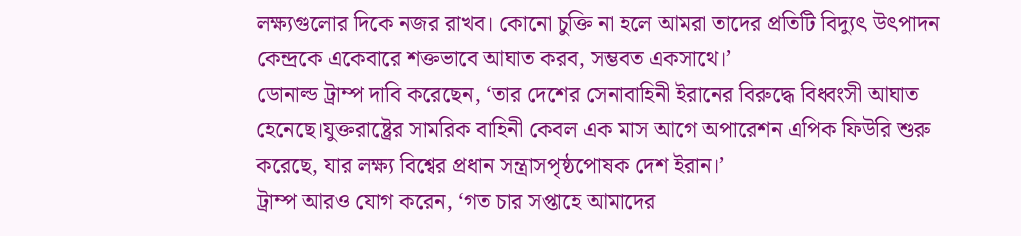লক্ষ্যগুলোর দিকে নজর রাখব। কোনো চুক্তি না হলে আমরা তাদের প্রতিটি বিদ্যুৎ উৎপাদন কেন্দ্রকে একেবারে শক্তভাবে আঘাত করব, সম্ভবত একসাথে।’
ডোনাল্ড ট্রাম্প দাবি করেছেন, ‘তার দেশের সেনাবাহিনী ইরানের বিরুদ্ধে বিধ্বংসী আঘাত হেনেছে।যুক্তরাষ্ট্রের সামরিক বাহিনী কেবল এক মাস আগে অপারেশন এপিক ফিউরি শুরু করেছে, যার লক্ষ্য বিশ্বের প্রধান সন্ত্রাসপৃষ্ঠপোষক দেশ ইরান।’
ট্রাম্প আরও যোগ করেন, ‘গত চার সপ্তাহে আমাদের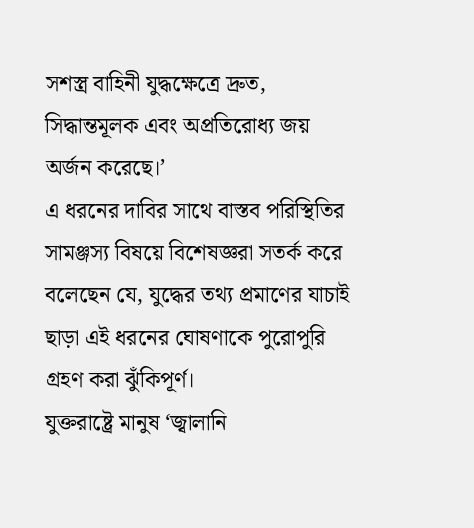সশস্ত্র বাহিনী যুদ্ধক্ষেত্রে দ্রুত, সিদ্ধান্তমূলক এবং অপ্রতিরোধ্য জয় অর্জন করেছে।’
এ ধরনের দাবির সাথে বাস্তব পরিস্থিতির সামঞ্জস্য বিষয়ে বিশেষজ্ঞরা সতর্ক করে বলেছেন যে, যুদ্ধের তথ্য প্রমাণের যাচাই ছাড়া এই ধরনের ঘোষণাকে পুরোপুরি গ্রহণ করা ঝুঁকিপূর্ণ।
যুক্তরাষ্ট্রে মানুষ ‘জ্বালানি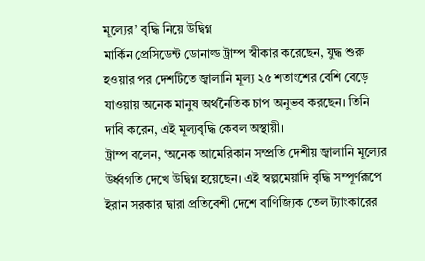মূল্যের’ বৃদ্ধি নিয়ে উদ্বিগ্ন
মার্কিন প্রেসিডেন্ট ডোনাল্ড ট্রাম্প স্বীকার করেছেন, যুদ্ধ শুরু হওয়ার পর দেশটিতে জ্বালানি মূল্য ২৫ শতাংশের বেশি বেড়ে যাওয়ায় অনেক মানুষ অর্থনৈতিক চাপ অনুভব করছেন। তিনি দাবি করেন, এই মূল্যবৃদ্ধি কেবল অস্থায়ী।
ট্রাম্প বলেন, ‘অনেক আমেরিকান সম্প্রতি দেশীয় জ্বালানি মূল্যের উর্ধ্বগতি দেখে উদ্বিগ্ন হয়েছেন। এই স্বল্পমেয়াদি বৃদ্ধি সম্পূর্ণরূপে ইরান সরকার দ্বারা প্রতিবেশী দেশে বাণিজ্যিক তেল ট্যাংকারের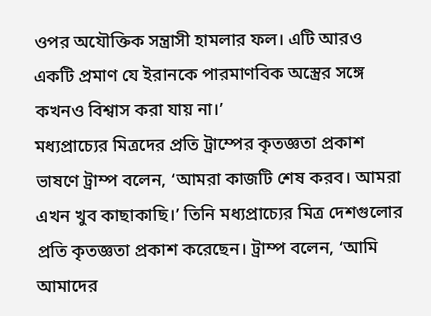ওপর অযৌক্তিক সন্ত্রাসী হামলার ফল। এটি আরও একটি প্রমাণ যে ইরানকে পারমাণবিক অস্ত্রের সঙ্গে কখনও বিশ্বাস করা যায় না।’
মধ্যপ্রাচ্যের মিত্রদের প্রতি ট্রাম্পের কৃতজ্ঞতা প্রকাশ
ভাষণে ট্রাম্প বলেন, ‘আমরা কাজটি শেষ করব। আমরা এখন খুব কাছাকাছি।’ তিনি মধ্যপ্রাচ্যের মিত্র দেশগুলোর প্রতি কৃতজ্ঞতা প্রকাশ করেছেন। ট্রাম্প বলেন, ‘আমি আমাদের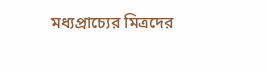মধ্যপ্রাচ্যের মিত্রদের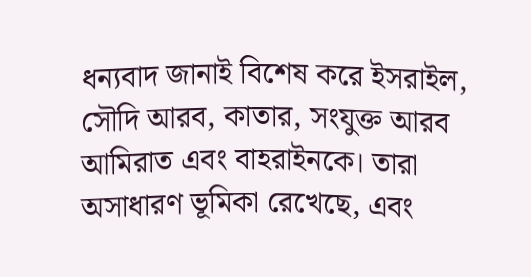ধন্যবাদ জানাই বিশেষ করে ইসরাইল, সৌদি আরব, কাতার, সংযুক্ত আরব আমিরাত এবং বাহরাইনকে। তারা অসাধারণ ভূমিকা রেখেছে, এবং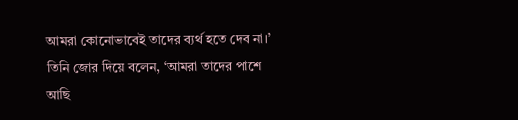আমরা কোনোভাবেই তাদের ব্যর্থ হতে দেব না।’
তিনি জোর দিয়ে বলেন, ‘আমরা তাদের পাশে আছি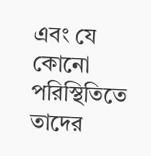এবং যে কোনো পরিস্থিতিতে তাদের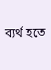ব্যর্থ হতে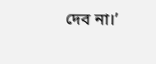দেব না।’